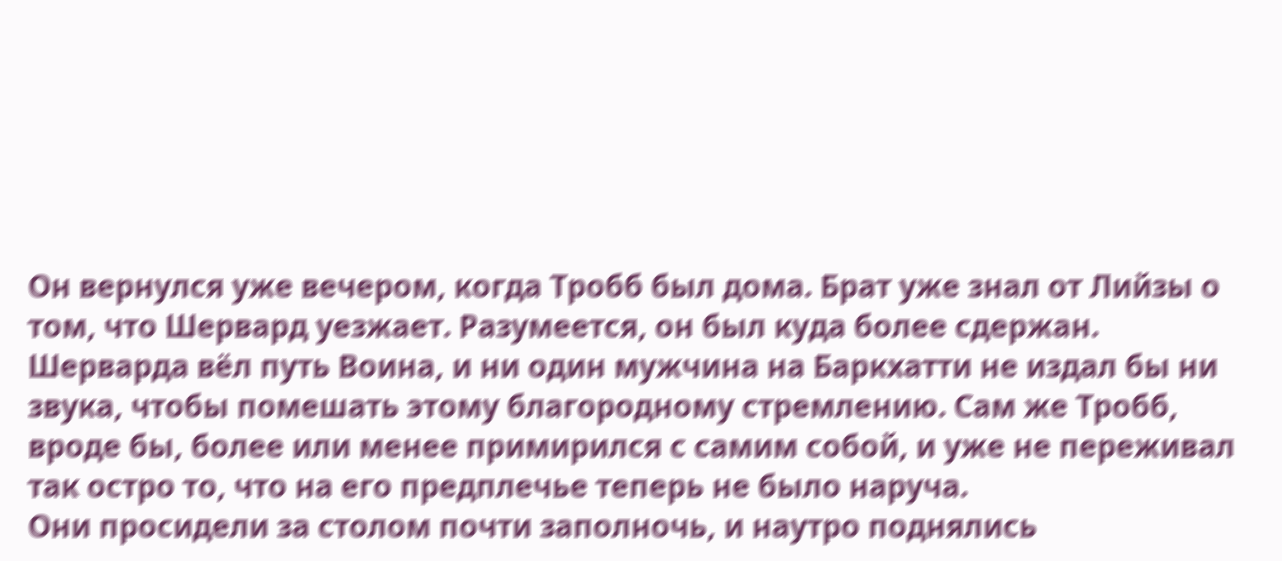Он вернулся уже вечером, когда Тробб был дома. Брат уже знал от Лийзы о том, что Шервард уезжает. Разумеется, он был куда более сдержан. Шерварда вёл путь Воина, и ни один мужчина на Баркхатти не издал бы ни звука, чтобы помешать этому благородному стремлению. Сам же Тробб, вроде бы, более или менее примирился с самим собой, и уже не переживал так остро то, что на его предплечье теперь не было наруча.
Они просидели за столом почти заполночь, и наутро поднялись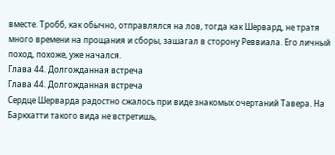вместе. Тробб, как обычно, отправлялся на лов, тогда как Шервард, не тратя много времени на прощания и сборы, зашагал в сторону Реввиала. Его личный поход, похоже, уже начался.
Глава 44. Долгожданная встреча
Глава 44. Долгожданная встреча
Сердце Шерварда радостно сжалось при виде знакомых очертаний Тавера. На Баркхатти такого вида не встретишь,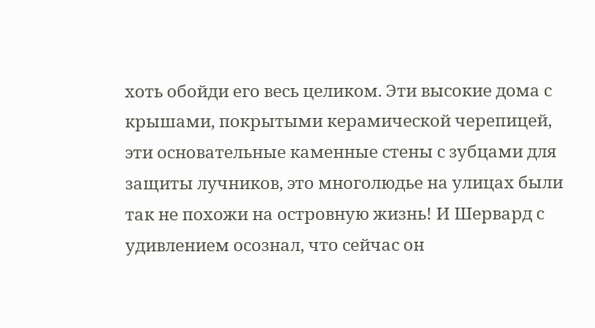хоть обойди его весь целиком. Эти высокие дома с крышами, покрытыми керамической черепицей, эти основательные каменные стены с зубцами для защиты лучников, это многолюдье на улицах были так не похожи на островную жизнь! И Шервард с удивлением осознал, что сейчас он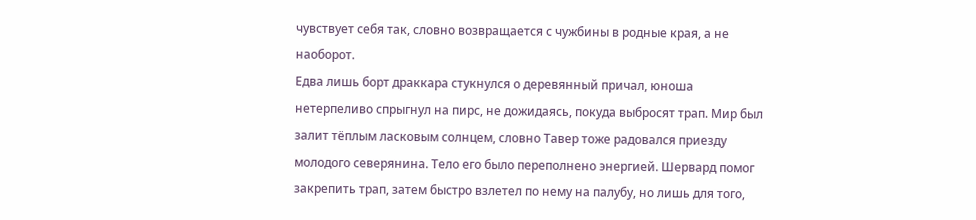чувствует себя так, словно возвращается с чужбины в родные края, а не наоборот.
Едва лишь борт драккара стукнулся о деревянный причал, юноша нетерпеливо спрыгнул на пирс, не дожидаясь, покуда выбросят трап. Мир был залит тёплым ласковым солнцем, словно Тавер тоже радовался приезду молодого северянина. Тело его было переполнено энергией. Шервард помог закрепить трап, затем быстро взлетел по нему на палубу, но лишь для того,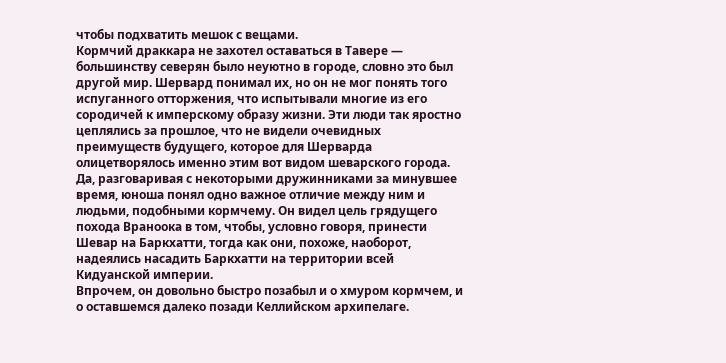чтобы подхватить мешок с вещами.
Кормчий драккара не захотел оставаться в Тавере — большинству северян было неуютно в городе, словно это был другой мир. Шервард понимал их, но он не мог понять того испуганного отторжения, что испытывали многие из его сородичей к имперскому образу жизни. Эти люди так яростно цеплялись за прошлое, что не видели очевидных преимуществ будущего, которое для Шерварда олицетворялось именно этим вот видом шеварского города.
Да, разговаривая с некоторыми дружинниками за минувшее время, юноша понял одно важное отличие между ним и людьми, подобными кормчему. Он видел цель грядущего похода Враноока в том, чтобы, условно говоря, принести Шевар на Баркхатти, тогда как они, похоже, наоборот, надеялись насадить Баркхатти на территории всей Кидуанской империи.
Впрочем, он довольно быстро позабыл и о хмуром кормчем, и о оставшемся далеко позади Келлийском архипелаге.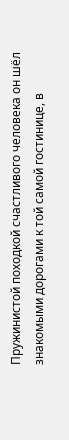Пружинистой походкой счастливого человека он шёл знакомыми дорогами к той самой гостинице, в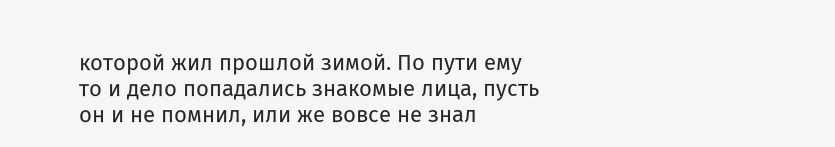которой жил прошлой зимой. По пути ему то и дело попадались знакомые лица, пусть он и не помнил, или же вовсе не знал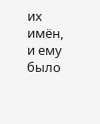их имён, и ему было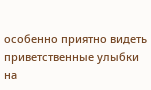особенно приятно видеть приветственные улыбки на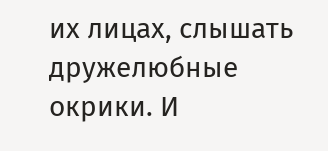их лицах, слышать дружелюбные окрики. И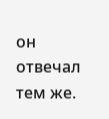он отвечал тем же.